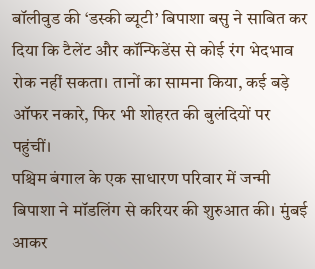बॉलीवुड की ‘डस्की ब्यूटी’ बिपाशा बसु ने साबित कर दिया कि टैलेंट और कॉन्फिडेंस से कोई रंग भेदभाव रोक नहीं सकता। तानों का सामना किया, कई बड़े ऑफर नकारे, फिर भी शोहरत की बुलंदियों पर पहुंचीं।
पश्चिम बंगाल के एक साधारण परिवार में जन्मी बिपाशा ने मॉडलिंग से करियर की शुरुआत की। मुंबई आकर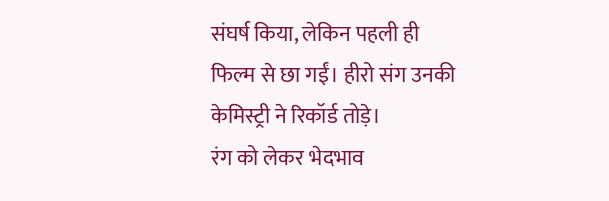संघर्ष किया, लेकिन पहली ही फिल्म से छा गईं। हीरो संग उनकी केमिस्ट्री ने रिकॉर्ड तोड़े।
रंग को लेकर भेदभाव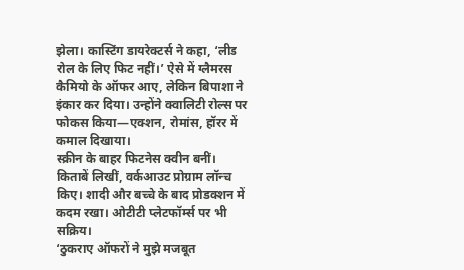झेला। कास्टिंग डायरेक्टर्स ने कहा, ‘लीड रोल के लिए फिट नहीं।’ ऐसे में ग्लैमरस कैमियो के ऑफर आए, लेकिन बिपाशा ने इंकार कर दिया। उन्होंने क्वालिटी रोल्स पर फोकस किया—एक्शन, रोमांस, हॉरर में कमाल दिखाया।
स्क्रीन के बाहर फिटनेस क्वीन बनीं। किताबें लिखीं, वर्कआउट प्रोग्राम लॉन्च किए। शादी और बच्चे के बाद प्रोडक्शन में कदम रखा। ओटीटी प्लेटफॉर्म्स पर भी सक्रिय।
‘ठुकराए ऑफरों ने मुझे मजबूत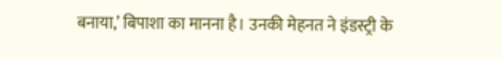बनाया,’ बिपाशा का मानना है। उनकी मेहनत ने इंडस्ट्री के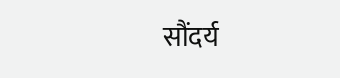सौंदर्य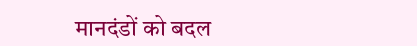मानदंडों को बदल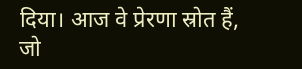दिया। आज वे प्रेरणा स्रोत हैं, जो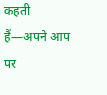कहती हैं—अपने आप पर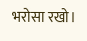भरोसा रखो।